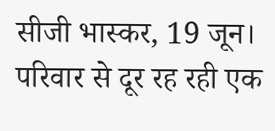सीजी भास्कर, 19 जून। परिवार से दूर रह रही एक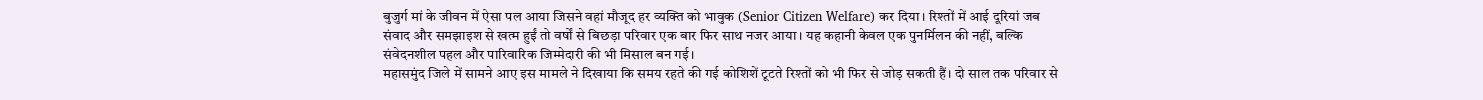बुजुर्ग मां के जीवन में ऐसा पल आया जिसने वहां मौजूद हर व्यक्ति को भावुक (Senior Citizen Welfare) कर दिया। रिश्तों में आई दूरियां जब संवाद और समझाइश से खत्म हुईं तो वर्षों से बिछड़ा परिवार एक बार फिर साथ नजर आया। यह कहानी केवल एक पुनर्मिलन की नहीं, बल्कि संवेदनशील पहल और पारिवारिक जिम्मेदारी की भी मिसाल बन गई।
महासमुंद जिले में सामने आए इस मामले ने दिखाया कि समय रहते की गई कोशिशें टूटते रिश्तों को भी फिर से जोड़ सकती हैं। दो साल तक परिवार से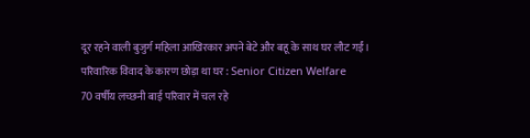दूर रहने वाली बुजुर्ग महिला आखिरकार अपने बेटे और बहू के साथ घर लौट गईं।
परिवारिक विवाद के कारण छोड़ा था घर : Senior Citizen Welfare
70 वर्षीय लच्छनी बाई परिवार में चल रहे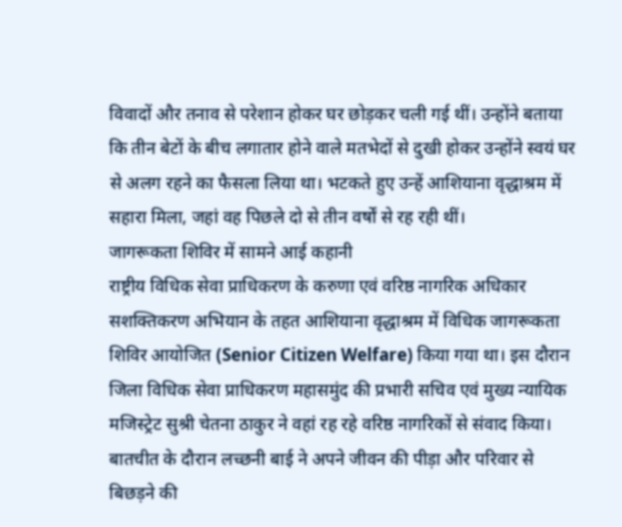विवादों और तनाव से परेशान होकर घर छोड़कर चली गई थीं। उन्होंने बताया कि तीन बेटों के बीच लगातार होने वाले मतभेदों से दुखी होकर उन्होंने स्वयं घर से अलग रहने का फैसला लिया था। भटकते हुए उन्हें आशियाना वृद्धाश्रम में सहारा मिला, जहां वह पिछले दो से तीन वर्षों से रह रही थीं।
जागरूकता शिविर में सामने आई कहानी
राष्ट्रीय विधिक सेवा प्राधिकरण के करुणा एवं वरिष्ठ नागरिक अधिकार सशक्तिकरण अभियान के तहत आशियाना वृद्धाश्रम में विधिक जागरूकता शिविर आयोजित (Senior Citizen Welfare) किया गया था। इस दौरान जिला विधिक सेवा प्राधिकरण महासमुंद की प्रभारी सचिव एवं मुख्य न्यायिक मजिस्ट्रेट सुश्री चेतना ठाकुर ने वहां रह रहे वरिष्ठ नागरिकों से संवाद किया। बातचीत के दौरान लच्छनी बाई ने अपने जीवन की पीड़ा और परिवार से बिछड़ने की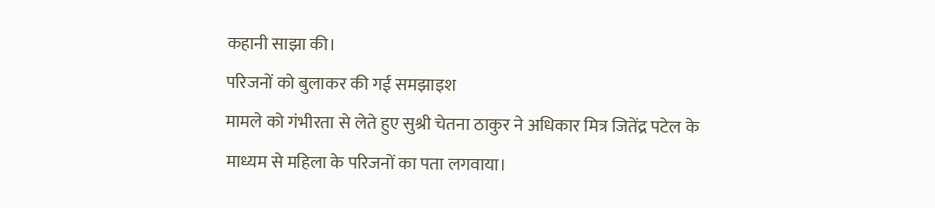कहानी साझा की।
परिजनों को बुलाकर की गई समझाइश
मामले को गंभीरता से लेते हुए सुश्री चेतना ठाकुर ने अधिकार मित्र जितेंद्र पटेल के माध्यम से महिला के परिजनों का पता लगवाया।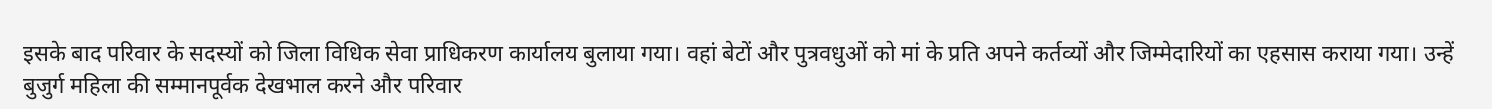इसके बाद परिवार के सदस्यों को जिला विधिक सेवा प्राधिकरण कार्यालय बुलाया गया। वहां बेटों और पुत्रवधुओं को मां के प्रति अपने कर्तव्यों और जिम्मेदारियों का एहसास कराया गया। उन्हें बुजुर्ग महिला की सम्मानपूर्वक देखभाल करने और परिवार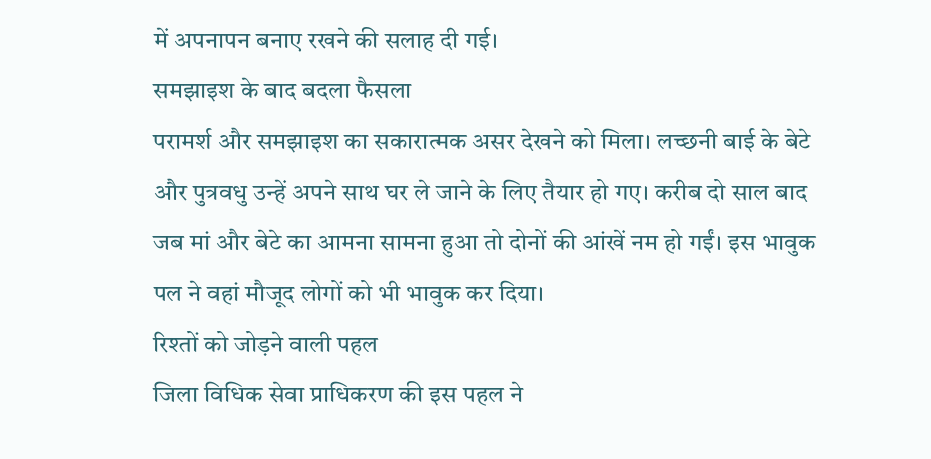में अपनापन बनाए रखने की सलाह दी गई।
समझाइश के बाद बदला फैसला
परामर्श और समझाइश का सकारात्मक असर देखने को मिला। लच्छनी बाई के बेटे और पुत्रवधु उन्हें अपने साथ घर ले जाने के लिए तैयार हो गए। करीब दो साल बाद जब मां और बेटे का आमना सामना हुआ तो दोनों की आंखें नम हो गईं। इस भावुक पल ने वहां मौजूद लोगों को भी भावुक कर दिया।
रिश्तों को जोड़ने वाली पहल
जिला विधिक सेवा प्राधिकरण की इस पहल ने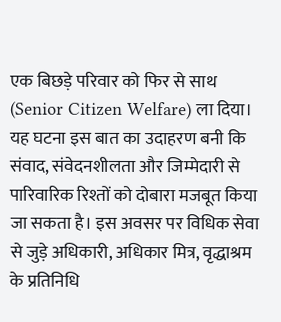एक बिछड़े परिवार को फिर से साथ (Senior Citizen Welfare) ला दिया। यह घटना इस बात का उदाहरण बनी कि संवाद, संवेदनशीलता और जिम्मेदारी से पारिवारिक रिश्तों को दोबारा मजबूत किया जा सकता है। इस अवसर पर विधिक सेवा से जुड़े अधिकारी, अधिकार मित्र, वृद्धाश्रम के प्रतिनिधि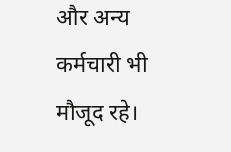और अन्य कर्मचारी भी मौजूद रहे।